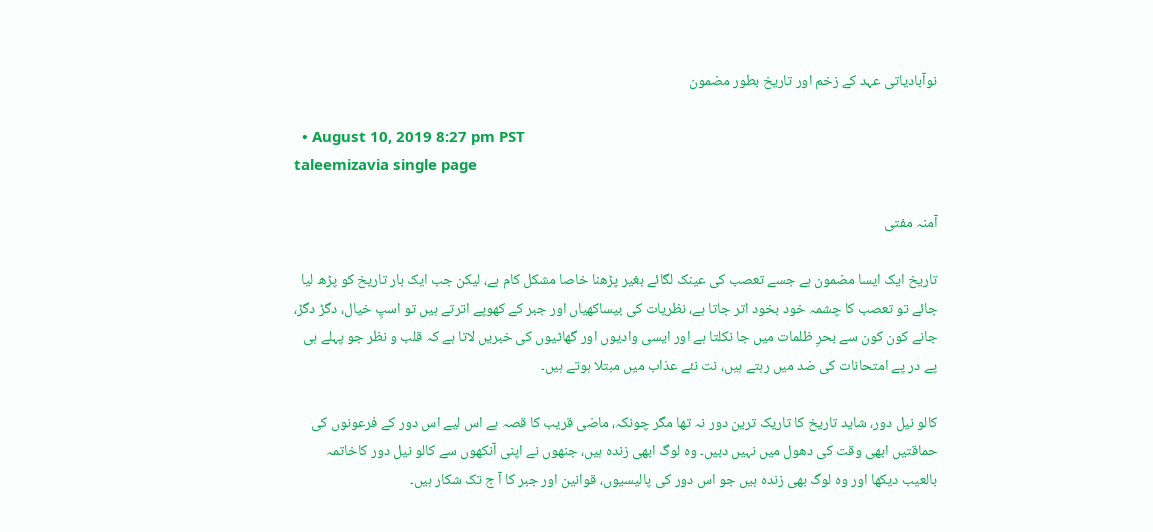نوآبادیاتی عہد کے زخم اور تاریخ بطور مضمون

  • August 10, 2019 8:27 pm PST
taleemizavia single page

آمنہ مفتی

تاریخ ایک ایسا مضمون ہے جسے تعصب کی عینک لگائے بغیر پڑھنا خاصا مشکل کام ہے، لیکن جب ایک بار تاریخ کو پڑھ لیا جائے تو تعصب کا چشمہ خود بخود اتر جاتا ہے، نظریات کی بیساکھیاں اور جبر کے کھوپے اترتے ہیں تو اسپِ خیال، دگڑ دگڑ، جانے کون کون سے بحرِ ظلمات میں جا نکلتا ہے اور ایسی وادیوں اور گھاٹیوں کی خبریں لاتا ہے کہ قلب و نظر جو پہلے ہی پے در پے امتحانات کی ضد میں رہتے ہیں، نت نئے عذاب میں مبتلا ہوتے ہیں۔

کالو نیل دور، شاید تاریخ کا تاریک ترین دور نہ تھا مگر چونکہ، ماضی قریب کا قصہ ہے اس لیے اس دور کے فرعونوں کی حماقتیں ابھی وقت کی دھول میں نہیں دبیں۔ وہ لوگ ابھی زندہ ہیں، جنھوں نے اپنی آنکھوں سے کالو نیل دور کاخاتمہ بالعیب دیکھا اور وہ لوگ بھی زندہ ہیں جو اس دور کی پالیسیوں، قوانین اور جبر کا آ ج تک شکار ہیں۔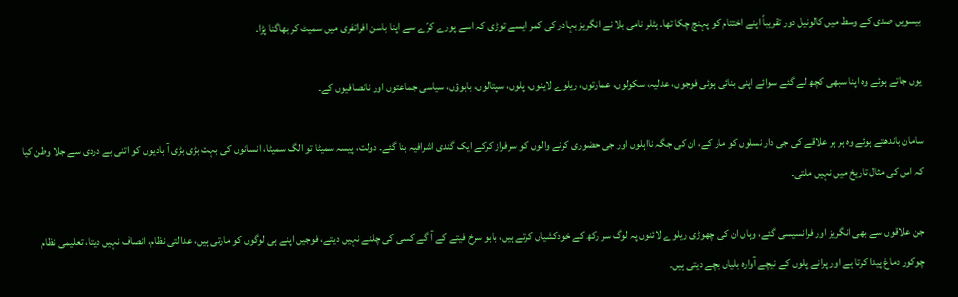بیسویں صدی کے وسط میں کالونیل دور تقریباً اپنے اختتام کو پہنچ چکا تھا۔ ہٹلر نامی بلا نے انگریز بہادر کی کمر ایسے توڑی کہ اسے پورے کرّے سے اپنا باسن افراتفری میں سمیٹ کر بھاگنا پڑا۔

یوں جاتے ہوئے وہ اپنا سبھی کچھ لے گئے سوائے اپنی بنائی ہوئی فوجوں، عدلیہ، سکولوں، عمارتوں، ریلوے لاینوں، پلوں، سپتالوں، بابوؤں، سیاسی جماعتوں اور نانصافیوں کے۔

سامان باندھتے ہوئے وہ ہر ہر علاقے کی جی دار نسلوں کو مار کے، ان کی جگہ نااہلوں اور جی حضوری کرنے والوں کو سرفراز کرکے ایک گندی اشرافیہ بنا گئے۔ دولت، پیسہ سمیٹا تو الگ سمیٹا، انسانوں کی بہت بڑی بڑی آ بادیوں کو اتنی بے دردی سے جلا وطن کیا کہ اس کی مثال تاریخ میں نہیں ملتی۔

جن علاقوں سے بھی انگریز اور فرانسیسی گئے، وہاں ان کی چھوڑی ریلوے لائنوں پہ لوگ سر رکھ کے خودکشیاں کرتے ہیں، بابو سرخ فیتے کے آ گے کسی کی چلنے نہیں دیتے، فوجیں اپنے ہی لوگوں کو مارتی ہیں، عدالتی نظام، انصاف نہیں دیتا، تعلیمی نظام چوکور دماغ پیدا کرتا ہے اور پرانے پلوں کے نیچے آوارہ بلیاں بچے دیتی ہیں۔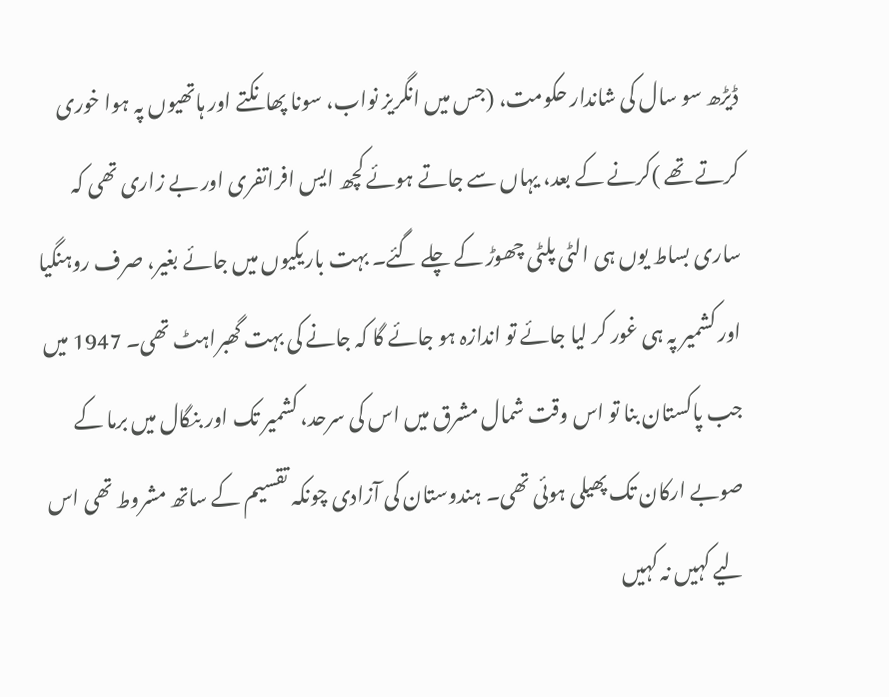ڈیڑھ سو سال کی شاندار حکومت، (جس میں انگریز نواب، سونا پھانکتے اور ہاتھیوں پہ ہوا خوری کرتے تھے )کرنے کے بعد، یہاں سے جاتے ہوئے کچھ ایس افراتفری اور بے زاری تھی کہ ساری بساط یوں ہی الٹی پلٹی چھوڑ کے چلے گئے۔ بہت باریکیوں میں جائے بغیر، صرف روہنگیا اور کشمیر پہ ہی غور کر لیا جائے تو اندازہ ہو جائے گا کہ جانے کی بہت گھبراہٹ تھی۔ 1947 میں جب پاکستان بنا تو اس وقت شمال مشرق میں اس کی سرحد، کشمیر تک اور بنگال میں برما کے صوبے ارکان تک پھیلی ہوئی تھی۔ ہندوستان کی آزادی چونکہ تقسیم کے ساتھ مشروط تھی اس لیے کہیں نہ کہیں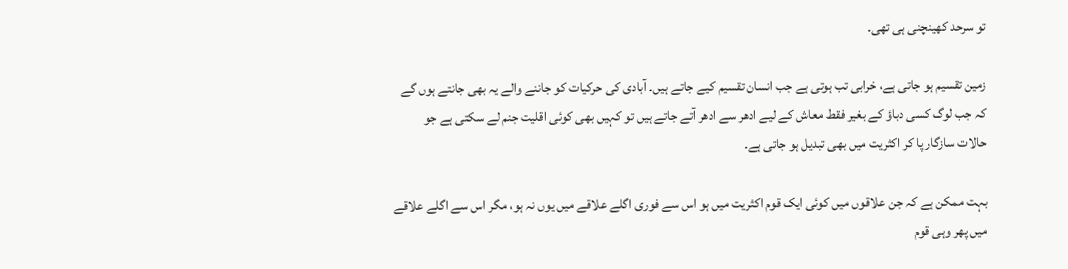تو سرحد کھینچنی ہی تھی۔

زمین تقسیم ہو جاتی ہے، خرابی تب ہوتی ہے جب انسان تقسیم کیے جاتے ہیں۔ آبادی کی حرکیات کو جاننے والے یہ بھی جانتے ہوں گے کہ جب لوگ کسی دباؤ کے بغیر فقط معاش کے لیے ادھر سے ادھر آتے جاتے ہیں تو کہیں بھی کوئی اقلیت جنم لے سکتی ہے جو حالات سازگار پا کر اکثریت میں بھی تبدیل ہو جاتی ہے۔

بہت ممکن ہے کہ جن علاقوں میں کوئی ایک قوم اکثریت میں ہو اس سے فوری اگلے علاقے میں یوں نہ ہو، مگر اس سے اگلے علاقے میں پھر وہی قوم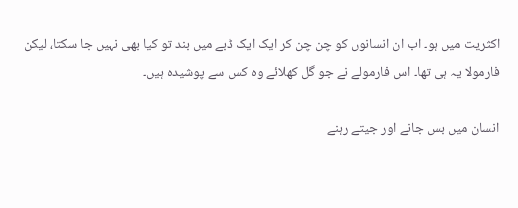اکثریت میں ہو۔ اب ان انسانوں کو چن چن کر ایک ایک ڈبے میں بند تو کیا بھی نہیں جا سکتا، لیکن فارمولا یہ ہی تھا۔ اس فارمولے نے جو گل کھلائے وہ کس سے پوشیدہ ہیں۔

انسان میں بس جانے اور جیتے رہنے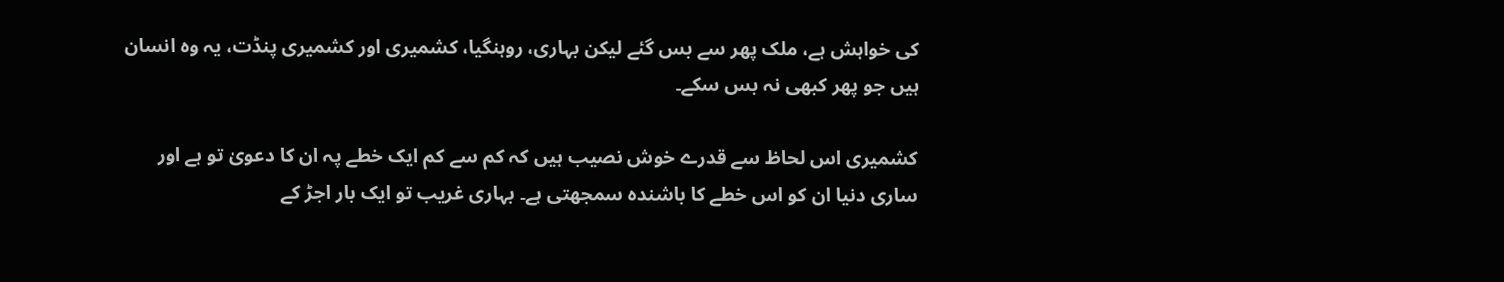کی خواہش ہے، ملک پھر سے بس گئے لیکن بہاری، روہنگیا، کشمیری اور کشمیری پنڈت، یہ وہ انسان ہیں جو پھر کبھی نہ بس سکے۔

کشمیری اس لحاظ سے قدرے خوش نصیب ہیں کہ کم سے کم ایک خطے پہ ان کا دعویٰ تو ہے اور ساری دنیا ان کو اس خطے کا باشندہ سمجھتی ہے۔ بہاری غریب تو ایک بار اجڑ کے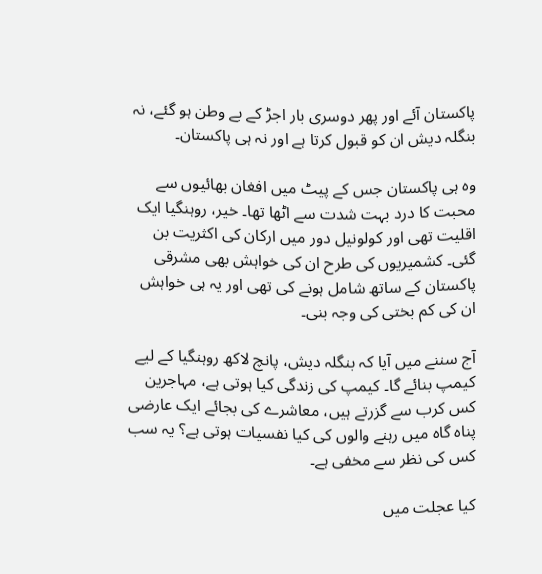پاکستان آئے اور پھر دوسری بار اجڑ کے بے وطن ہو گئے، نہ بنگلہ دیش ان کو قبول کرتا ہے اور نہ ہی پاکستان۔

وہ ہی پاکستان جس کے پیٹ میں افغان بھائیوں سے محبت کا درد بہت شدت سے اٹھا تھا۔ خیر، روہنگیا ایک اقلیت تھی اور کولونیل دور میں ارکان کی اکثریت بن گئی۔ کشمیریوں کی طرح ان کی خواہش بھی مشرقی پاکستان کے ساتھ شامل ہونے کی تھی اور یہ ہی خواہش ان کی کم بختی کی وجہ بنی۔

آج سننے میں آیا کہ بنگلہ دیش، پانچ لاکھ روہنگیا کے لیے کیمپ بنائے گا۔ کیمپ کی زندگی کیا ہوتی ہے، مہاجرین کس کرب سے گزرتے ہیں، معاشرے کی بجائے ایک عارضی پناہ گاہ میں رہنے والوں کی کیا نفسیات ہوتی ہے؟ یہ سب کس کی نظر سے مخفی ہے۔

کیا عجلت میں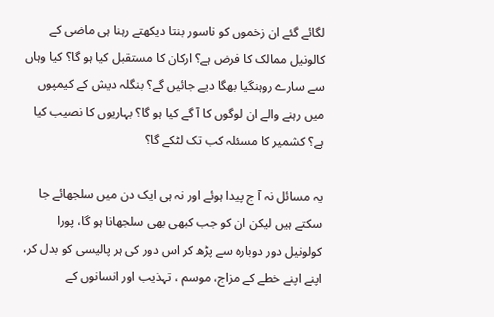لگائے گئے ان زخموں کو ناسور بنتا دیکھتے رہنا ہی ماضی کے کالونیل ممالک کا فرض ہے؟ ارکان کا مستقبل کیا ہو گا؟ کیا وہاں سے سارے روہنگیا بھگا دیے جائیں گے؟ بنگلہ دیش کے کیمپوں میں رہنے والے ان لوگوں کا آ گے کیا ہو گا؟ بہاریوں کا نصیب کیا ہے؟ کشمیر کا مسئلہ کب تک لٹکے گا؟

یہ مسائل نہ آ ج پیدا ہوئے اور نہ ہی ایک دن میں سلجھائے جا سکتے ہیں لیکن ان کو جب کبھی بھی سلجھانا ہو گا، پورا کولونیل دور دوبارہ سے پڑھ کر اس دور کی ہر پالیسی کو بدل کر، اپنے اپنے خطے کے مزاج، موسم ، تہذیب اور انسانوں کے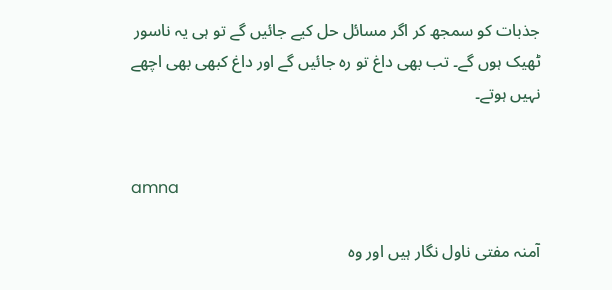جذبات کو سمجھ کر اگر مسائل حل کیے جائیں گے تو ہی یہ ناسور ٹھیک ہوں گے۔ تب بھی داغ تو رہ جائیں گے اور داغ کبھی بھی اچھے نہیں ہوتے۔


amna

آمنہ مفتی ناول نگار ہیں اور وہ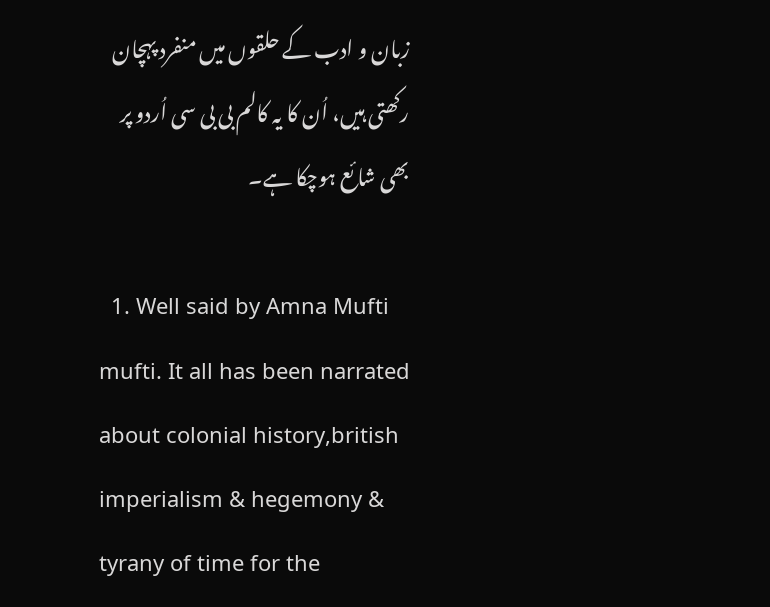زبان و ادب کے حلقوں میں منفرد پہچان رکھتی ہیں، اُن کا یہ کالم بی بی سی اُردو پر بھی شائع ہوچکا ہے۔

  1. Well said by Amna Mufti mufti. It all has been narrated about colonial history,british imperialism & hegemony & tyrany of time for the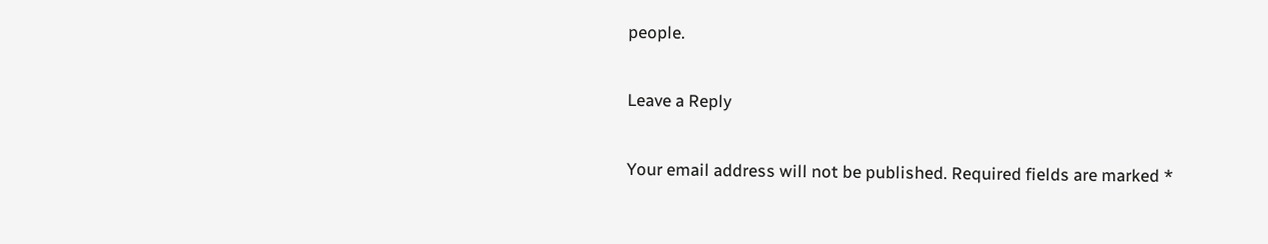people.

Leave a Reply

Your email address will not be published. Required fields are marked *